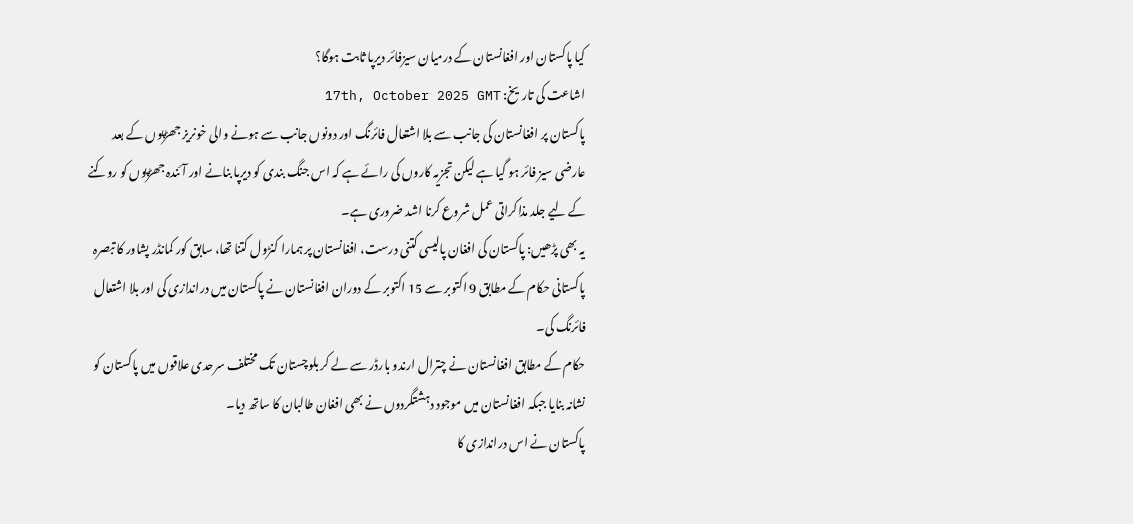کیا پاکستان اور افغانستان کے درمیان سیزفائر دیرپا ثابت ہوگا؟
اشاعت کی تاریخ: 17th, October 2025 GMT
پاکستان پر افغانستان کی جانب سے بلا اشتعال فائرنگ اور دونوں جانب سے ہونے والی خونریز جھڑپوں کے بعد عارضی سیز فائر ہو گیا ہے لیکن تجزیہ کاروں کی رائے ہے کہ اس جنگ بندی کو دیرپا بنانے اور آئندہ جھڑپوں کو روکنے کے لیے جلد مذاکراتی عمل شروع کرنا اشد ضروری ہے۔
یہ بھی پڑھیں: پاکستان کی افغان پالیسی کتنی درست، افغانستان پر ہمارا کنڑول کتنا تھا، سابق کور کمانڈر پشاور کا تبصرہ
پاکستانی حکام کے مطابق 9 اکتوبر سے 15 اکتوبر کے دوران افغانستان نے پاکستان میں دراندازی کی اور بلا اشتعال فائرنگ کی۔
حکام کے مطابق افغانستان نے چترال ارندو بارڈر سے لے کر بلوچستان تک مختلف سرحدی علاقوں میں پاکستان کو نشانہ بنایا جبکہ افغانستان میں موجود دہشتگردوں نے بھی افغان طالبان کا ساتھ دیا۔
پاکستان نے اس دراندازی کا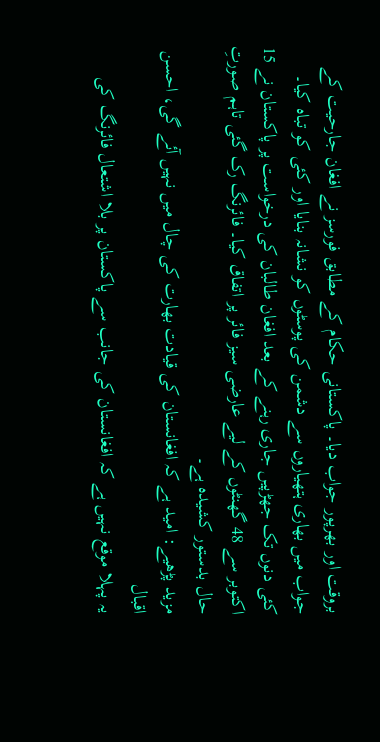بروقت اور بھرپور جواب دیا۔ پاکستانی حکام کے مطابق فورسز نے افغان جارحیت کے جواب میں بھاری ہتھیاروں سے دشمن کی پوسٹوں کو نشانہ بنایا اور کئی کو تباہ کیا۔
کئی دنوں تک جھڑپیں جاری رہنے کے بعد افغان طالبان کی درخواست پر پاکستان نے 15 اکتوبر سے 48 گھنٹوں کے لیے عارضی سیز فائر پر اتفاق کیا۔ فائرنگ رک گئی تاہم صورتِ حال بدستور کشیدہ ہے۔
مزید پڑھیے: امید ہے کہ افغانستان کی قیادت بھارت کی چال میں نہیں آئے گی، احسن اقبال
یہ پہلا موقع نہیں ہے کہ افغانستان کی جانب سے پاکستان پر بلا اشتعال فائرنگ کی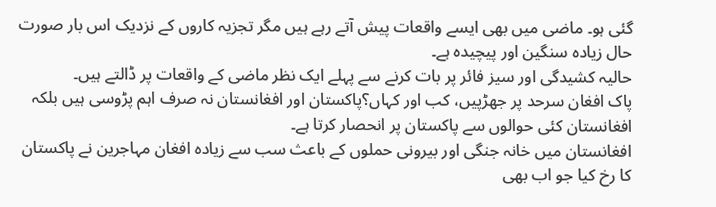گئی ہو۔ ماضی میں بھی ایسے واقعات پیش آتے رہے ہیں مگر تجزیہ کاروں کے نزدیک اس بار صورت حال زیادہ سنگین اور پیچیدہ ہے۔
حالیہ کشیدگی اور سیز فائر پر بات کرنے سے پہلے ایک نظر ماضی کے واقعات پر ڈالتے ہیں۔
پاک افغان سرحد پر جھڑپیں، کب اور کہاں؟پاکستان اور افغانستان نہ صرف اہم پڑوسی ہیں بلکہ افغانستان کئی حوالوں سے پاکستان پر انحصار کرتا ہے۔
افغانستان میں خانہ جنگی اور بیرونی حملوں کے باعث سب سے زیادہ افغان مہاجرین نے پاکستان کا رخ کیا جو اب بھی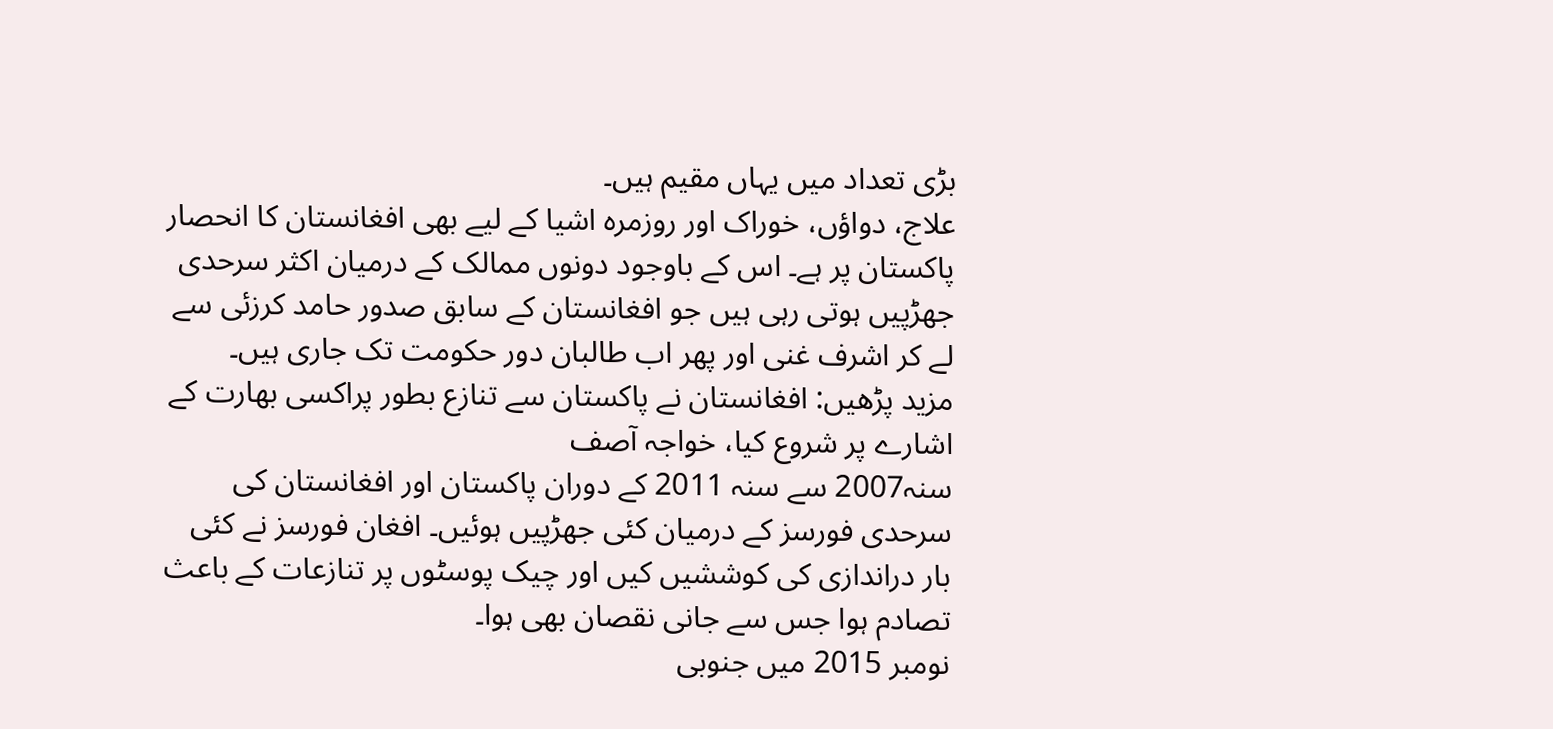بڑی تعداد میں یہاں مقیم ہیں۔
علاج، دواؤں، خوراک اور روزمرہ اشیا کے لیے بھی افغانستان کا انحصار پاکستان پر ہے۔ اس کے باوجود دونوں ممالک کے درمیان اکثر سرحدی جھڑپیں ہوتی رہی ہیں جو افغانستان کے سابق صدور حامد کرزئی سے لے کر اشرف غنی اور پھر اب طالبان دور حکومت تک جاری ہیں۔
مزید پڑھیں: افغانستان نے پاکستان سے تنازع بطور پراکسی بھارت کے اشارے پر شروع کیا، خواجہ آصف
سنہ2007 سے سنہ 2011 کے دوران پاکستان اور افغانستان کی سرحدی فورسز کے درمیان کئی جھڑپیں ہوئیں۔ افغان فورسز نے کئی بار دراندازی کی کوششیں کیں اور چیک پوسٹوں پر تنازعات کے باعث تصادم ہوا جس سے جانی نقصان بھی ہوا۔
نومبر 2015 میں جنوبی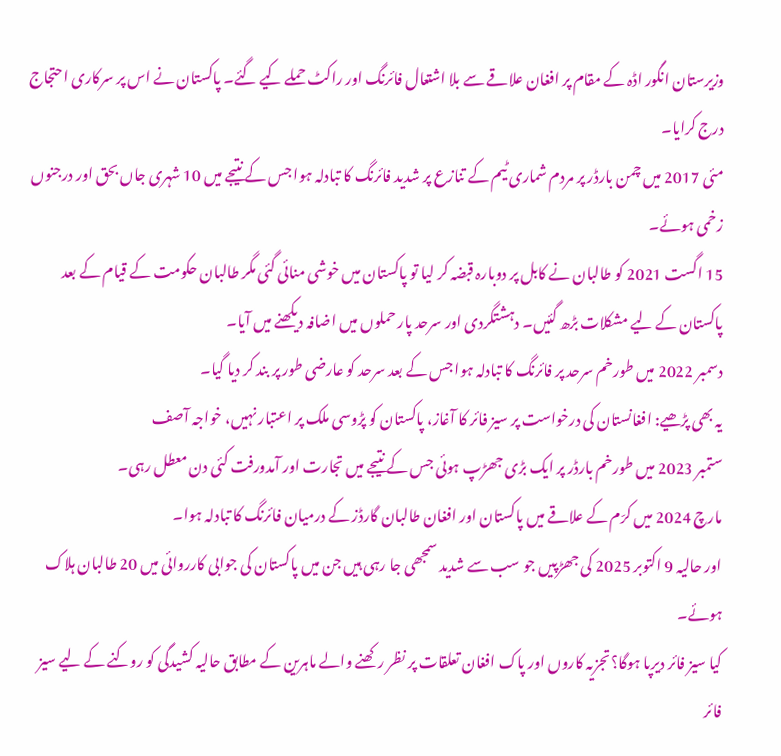وزیرستان انگور اڈہ کے مقام پر افغان علاقے سے بلا اشتعال فائرنگ اور راکٹ حملے کیے گئے۔ پاکستان نے اس پر سرکاری احتجاج درج کرایا۔
مئی 2017 میں چمن بارڈر پر مردم شماری ٹیم کے تنازع پر شدید فائرنگ کا تبادلہ ہوا جس کے نتیجے میں 10 شہری جاں بحق اور درجنوں زخمی ہوئے۔
15 اگست 2021 کو طالبان نے کابل پر دوبارہ قبضہ کر لیا تو پاکستان میں خوشی منائی گئی مگر طالبان حکومت کے قیام کے بعد پاکستان کے لیے مشکلات بڑھ گئیں۔ دہشتگردی اور سرحد پار حملوں میں اضافہ دیکھنے میں آیا۔
دسمبر 2022 میں طورخم سرحد پر فائرنگ کا تبادلہ ہوا جس کے بعد سرحد کو عارضی طور پر بند کر دیا گیا۔
یہ بھی پڑھیے: افغانستان کی درخواست پر سیز فائر کا آغاز، پاکستان کو پڑوسی ملک پر اعتبار نہیں، خواجہ آصف
ستمبر 2023 میں طورخم بارڈر پر ایک بڑی جھڑپ ہوئی جس کے نتیجے میں تجارت اور آمدورفت کئی دن معطل رہی۔
مارچ 2024 میں کرّم کے علاقے میں پاکستان اور افغان طالبان گارڈز کے درمیان فائرنگ کا تبادلہ ہوا۔
اور حالیہ 9 اکتوبر 2025 کی جھڑپیں جو سب سے شدید سمجھی جا رہی ہیں جن میں پاکستان کی جوابی کارروائی میں 20 طالبان ہلاک ہوئے۔
کیا سیز فائر دیرپا ہوگا؟تجزیہ کاروں اور پاک افغان تعلقات پر نظر رکھنے والے ماہرین کے مطابق حالیہ کشیدگی کو روکنے کے لیے سیز فائر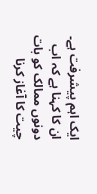ایک اہم پیشرفت ہے۔
ان کا کہنا ہے کہ اب دونوں ممالک کو بات چیت کا آغاز کرنا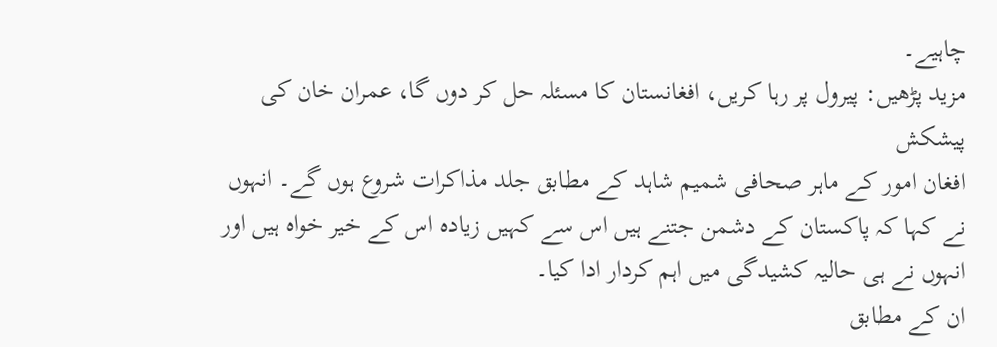چاہیے۔
مزید پڑھیں: پیرول پر رہا کریں، افغانستان کا مسئلہ حل کر دوں گا، عمران خان کی پیشکش
افغان امور کے ماہر صحافی شمیم شاہد کے مطابق جلد مذاکرات شروع ہوں گے۔ انہوں نے کہا کہ پاکستان کے دشمن جتنے ہیں اس سے کہیں زیادہ اس کے خیر خواہ ہیں اور انہوں نے ہی حالیہ کشیدگی میں اہم کردار ادا کیا۔
ان کے مطابق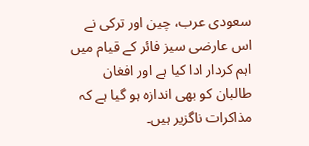سعودی عرب، چین اور ترکی نے اس عارضی سیز فائر کے قیام میں اہم کردار ادا کیا ہے اور افغان طالبان کو بھی اندازہ ہو گیا ہے کہ مذاکرات ناگزیر ہیں۔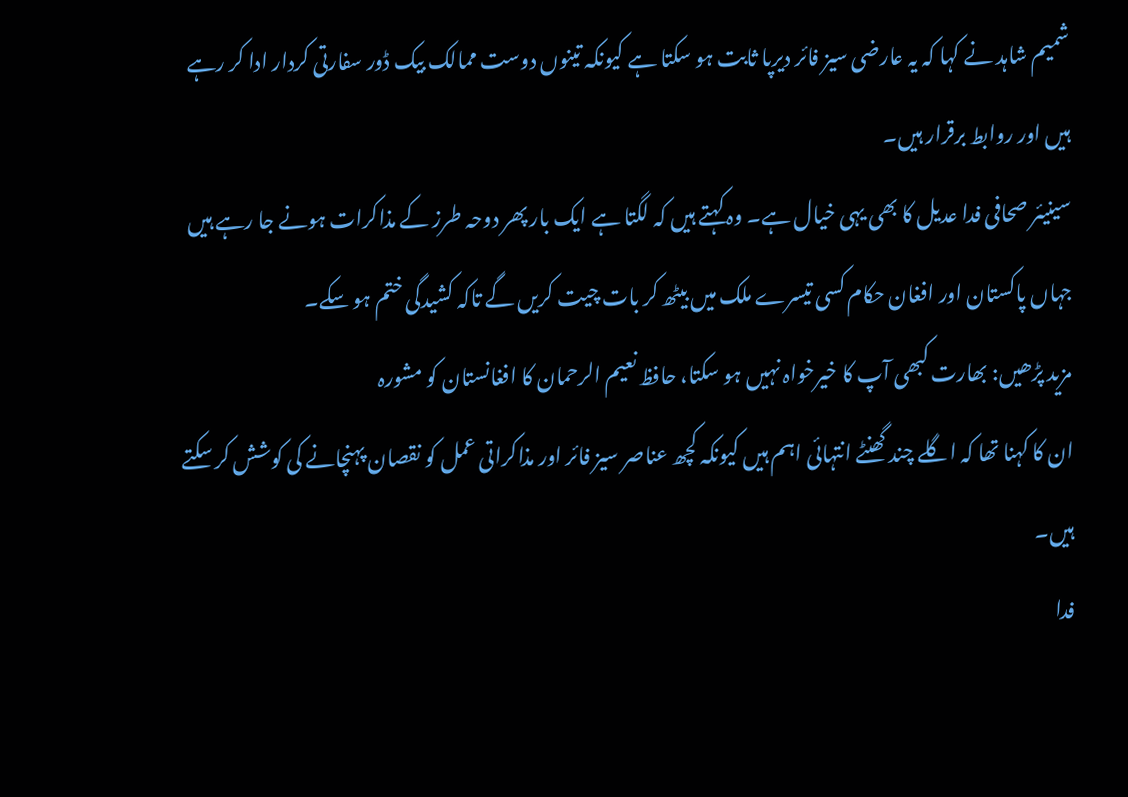شمیم شاہد نے کہا کہ یہ عارضی سیز فائر دیرپا ثابت ہو سکتا ہے کیونکہ تینوں دوست ممالک بیک ڈور سفارتی کردار ادا کر رہے ہیں اور روابط برقرار ہیں۔
سینیئر صحافی فدا عدیل کا بھی یہی خیال ہے۔ وہ کہتے ہیں کہ لگتا ہے ایک بار پھر دوحہ طرز کے مذاکرات ہونے جا رہے ہیں جہاں پاکستان اور افغان حکام کسی تیسرے ملک میں بیٹھ کر بات چیت کریں گے تاکہ کشیدگی ختم ہو سکے۔
مزید پڑھیں: بھارت کبھی آپ کا خیرخواہ نہیں ہو سکتا، حافظ نعیم الرحمان کا افغانستان کو مشورہ
ان کا کہنا تھا کہ اگلے چند گھنٹے انتہائی اہم ہیں کیونکہ کچھ عناصر سیز فائر اور مذاکراتی عمل کو نقصان پہنچانے کی کوشش کر سکتے ہیں۔
فدا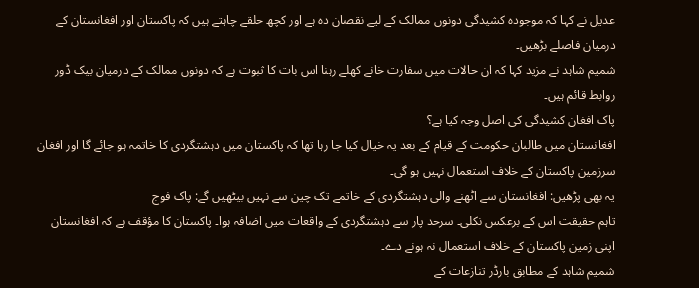عدیل نے کہا کہ موجودہ کشیدگی دونوں ممالک کے لیے نقصان دہ ہے اور کچھ حلقے چاہتے ہیں کہ پاکستان اور افغانستان کے درمیان فاصلے بڑھیں۔
شمیم شاہد نے مزید کہا کہ ان حالات میں سفارت خانے کھلے رہنا اس بات کا ثبوت ہے کہ دونوں ممالک کے درمیان بیک ڈور روابط قائم ہیں۔
پاک افغان کشیدگی کی اصل وجہ کیا ہے؟
افغانستان میں طالبان حکومت کے قیام کے بعد یہ خیال کیا جا رہا تھا کہ پاکستان میں دہشتگردی کا خاتمہ ہو جائے گا اور افغان سرزمین پاکستان کے خلاف استعمال نہیں ہو گی۔
یہ بھی پڑھیں: افغانستان سے اٹھنے والی دہشتگردی کے خاتمے تک چین سے نہیں بیٹھیں گے: پاک فوج
تاہم حقیقت اس کے برعکس نکلی۔ سرحد پار سے دہشتگردی کے واقعات میں اضافہ ہوا۔ پاکستان کا مؤقف ہے کہ افغانستان اپنی زمین پاکستان کے خلاف استعمال نہ ہونے دے۔
شمیم شاہد کے مطابق بارڈر تنازعات کے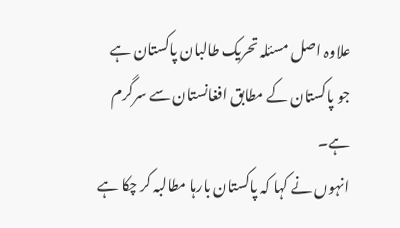علاوہ اصل مسئلہ تحریک طالبان پاکستان ہے جو پاکستان کے مطابق افغانستان سے سرگرم ہے۔
انہوں نے کہا کہ پاکستان بارہا مطالبہ کر چکا ہے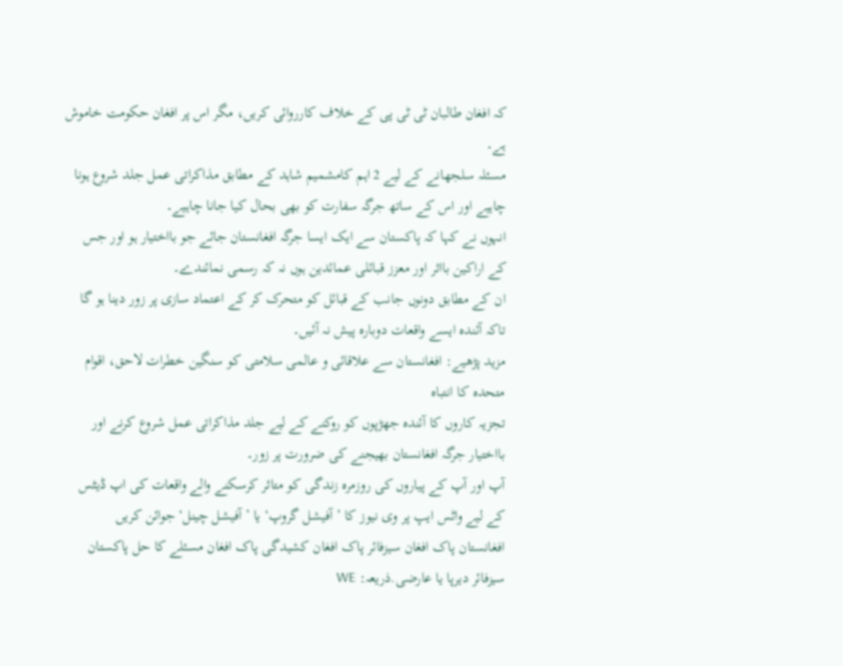کہ افغان طالبان ٹی ٹی پی کے خلاف کارروائی کریں، مگر اس پر افغان حکومت خاموش ہے۔
مسئلہ سلجھانے کے لیے 2 اہم کامشمیم شاہد کے مطابق مذاکراتی عمل جلد شروع ہونا چاہیے اور اس کے ساتھ جرگہ سفارت کو بھی بحال کیا جانا چاہیے۔
انہوں نے کہا کہ پاکستان سے ایک ایسا جرگہ افغانستان جائے جو بااختیار ہو اور جس کے اراکین بااثر اور معزز قبائلی عمائدین ہوں نہ کہ رسمی نمائندے۔
ان کے مطابق دونوں جانب کے قبائل کو متحرک کر کے اعتماد سازی پر زور دینا ہو گا تاکہ آئندہ ایسے واقعات دوبارہ پیش نہ آئیں۔
مزید پڑھیے: افغانستان سے علاقائی و عالمی سلامتی کو سنگین خطرات لاحق، اقوام متحدہ کا انتباہ
تجزیہ کاروں کا آئندہ جھڑپوں کو روکنے کے لیے جلد مذاکراتی عمل شروع کرنے اور بااختیار جرگہ افغانستان بھیجنے کی ضرورت پر زور۔
آپ اور آپ کے پیاروں کی روزمرہ زندگی کو متاثر کرسکنے والے واقعات کی اپ ڈیٹس کے لیے واٹس ایپ پر وی نیوز کا ’آفیشل گروپ‘ یا ’آفیشل چینل‘ جوائن کریں
افغانستان پاک افغان سیزفائر پاک افغان کشیدگی پاک افغان مسئلے کا حل پاکستان سیزفائر دیرپا یا عارضی.ذریعہ: WE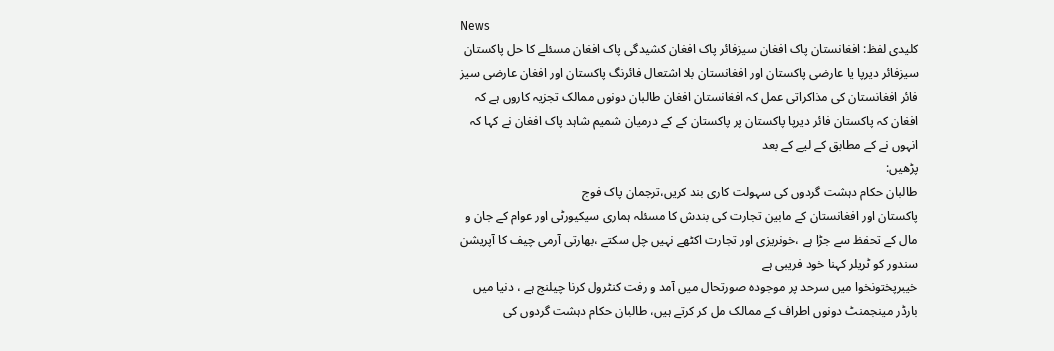News
کلیدی لفظ: افغانستان پاک افغان سیزفائر پاک افغان کشیدگی پاک افغان مسئلے کا حل پاکستان سیزفائر دیرپا یا عارضی پاکستان اور افغانستان بلا اشتعال فائرنگ پاکستان اور افغان عارضی سیز فائر افغانستان کی مذاکراتی عمل کہ افغانستان افغان طالبان دونوں ممالک تجزیہ کاروں ہے کہ افغان کہ پاکستان فائر دیرپا پاکستان پر پاکستان کے کے درمیان شمیم شاہد پاک افغان نے کہا کہ انہوں نے کے مطابق کے لیے کے بعد
پڑھیں:
طالبان حکام دہشت گردوں کی سہولت کاری بند کریں،ترجمان پاک فوج
پاکستان اور افغانستان کے مابین تجارت کی بندش کا مسئلہ ہماری سیکیورٹی اور عوام کے جان و مال کے تحفظ سے جڑا ہے ،خونریزی اور تجارت اکٹھے نہیں چل سکتے ،بھارتی آرمی چیف کا آپریشن سندور کو ٹریلر کہنا خود فریبی ہے
خیبرپختونخوا میں سرحد پر موجودہ صورتحال میں آمد و رفت کنٹرول کرنا چیلنج ہے ، دنیا میں بارڈر مینجمنٹ دونوں اطراف کے ممالک مل کر کرتے ہیں، طالبان حکام دہشت گردوں کی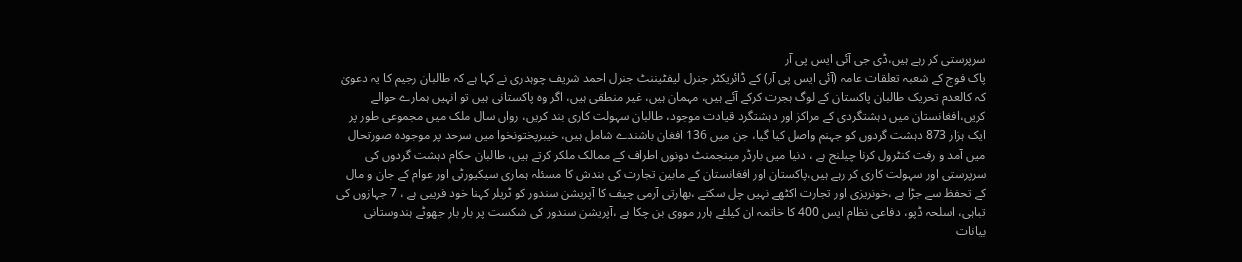سرپرستی کر رہے ہیں،ڈی جی آئی ایس پی آر
پاک فوج کے شعبہ تعلقات عامہ (آئی ایس پی آر) کے ڈائریکٹر جنرل لیفٹیننٹ جنرل احمد شریف چوہدری نے کہا ہے کہ طالبان رجیم کا یہ دعویٰ کہ کالعدم تحریک طالبان پاکستان کے لوگ ہجرت کرکے آئے ہیں، مہمان ہیں، غیر منطقی ہیں، اگر وہ پاکستانی ہیں تو انہیں ہمارے حوالے کریں،افغانستان میں دہشتگردی کے مراکز اور دہشتگرد قیادت موجود، طالبان سہولت کاری بند کریں، رواں سال ملک میں مجموعی طور پر ایک ہزار 873 دہشت گردوں کو جہنم واصل کیا گیا، جن میں 136 افغان باشندے شامل ہیں، خیبرپختونخوا میں سرحد پر موجودہ صورتحال میں آمد و رفت کنٹرول کرنا چیلنج ہے ، دنیا میں بارڈر مینجمنٹ دونوں اطراف کے ممالک ملکر کرتے ہیں، طالبان حکام دہشت گردوں کی سرپرستی اور سہولت کاری کر رہے ہیں،پاکستان اور افغانستان کے مابین تجارت کی بندش کا مسئلہ ہماری سیکیورٹی اور عوام کے جان و مال کے تحفظ سے جڑا ہے ،خونریزی اور تجارت اکٹھے نہیں چل سکتے ،بھارتی آرمی چیف کا آپریشن سندور کو ٹریلر کہنا خود فریبی ہے ، 7 جہازوں کی تباہی، اسلحہ ڈپو، دفاعی نظام ایس 400 کا خاتمہ ان کیلئے ہارر مووی بن چکا ہے ،آپریشن سندور کی شکست پر بار بار جھوٹے ہندوستانی بیانات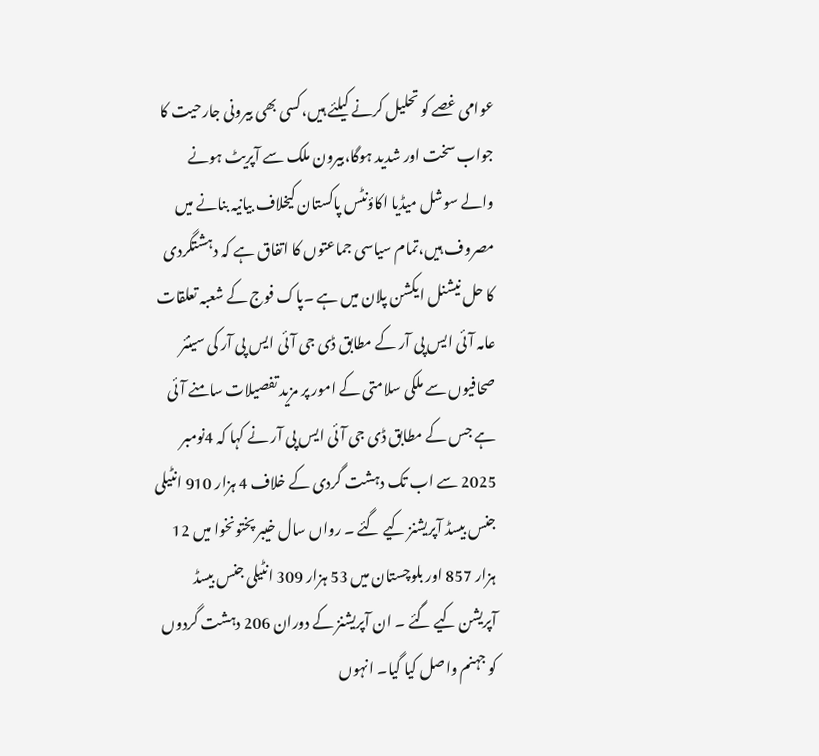عوامی غصے کو تحلیل کرنے کیلئے ہیں،کسی بھی بیرونی جارحیت کا جواب سخت اور شدید ہوگا،بیرون ملک سے آپریٹ ہونے والے سوشل میڈیا اکاؤنٹس پاکستان کیخلاف بیانیہ بنانے میں مصروف ہیں،تمام سیاسی جماعتوں کا اتفاق ہے کہ دہشتگردی کا حل نیشنل ایکشن پلان میں ہے ۔پاک فوج کے شعبہ تعلقات عامہ آئی ایس پی آر کے مطابق ڈی جی آئی ایس پی آر کی سینئر صحافیوں سے ملکی سلامتی کے امور پر مزید تفصیلات سامنے آئی ہے جس کے مطابق ڈی جی آئی ایس پی آر نے کہا کہ 4نومبر 2025 سے اب تک دہشت گردی کے خلاف 4 ہزار 910 انٹیلی جنس بیسڈ آپریشنز کیے گئے ۔ رواں سال خیبر پختونخوا میں 12 ہزار 857 اور بلوچستان میں 53 ہزار 309 انٹیلی جنس بیسڈ آپریشن کیے گئے ۔ ان آپریشنز کے دوران 206 دہشت گردوں کو جہنم واصل کیا گیا۔ انہوں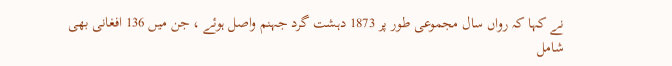نے کہا کہ رواں سال مجموعی طور پر 1873 دہشت گرد جہنم واصل ہوئے ، جن میں 136 افغانی بھی شامل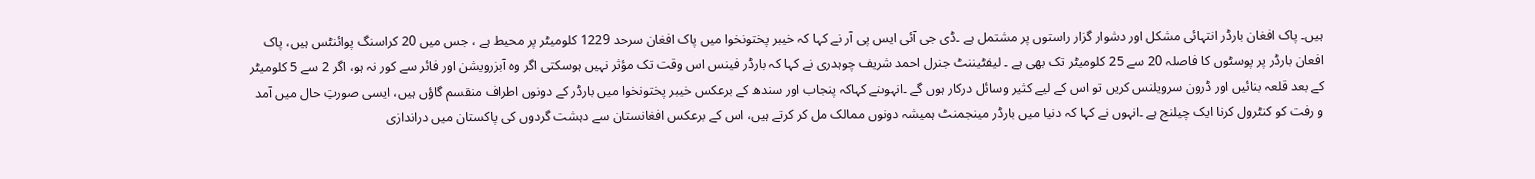ہیں۔ پاک افغان بارڈر انتہائی مشکل اور دشوار گزار راستوں پر مشتمل ہے ۔ڈی جی آئی ایس پی آر نے کہا کہ خیبر پختونخوا میں پاک افغان سرحد 1229 کلومیٹر پر محیط ہے ، جس میں 20 کراسنگ پوائنٹس ہیں، پاک افعان بارڈر پر پوسٹوں کا فاصلہ 20 سے 25 کلومیٹر تک بھی ہے ۔ لیفٹیننٹ جنرل احمد شریف چوہدری نے کہا کہ بارڈر فینس اس وقت تک مؤثر نہیں ہوسکتی اگر وہ آبزرویشن اور فائر سے کور نہ ہو، اگر 2 سے 5 کلومیٹر کے بعد قلعہ بنائیں اور ڈرون سرویلنس کریں تو اس کے لیے کثیر وسائل درکار ہوں گے ۔انہوںنے کہاکہ پنجاب اور سندھ کے برعکس خیبر پختونخوا میں بارڈر کے دونوں اطراف منقسم گاؤں ہیں، ایسی صورتِ حال میں آمد و رفت کو کنٹرول کرنا ایک چیلنج ہے ۔انہوں نے کہا کہ دنیا میں بارڈر مینجمنٹ ہمیشہ دونوں ممالک مل کر کرتے ہیں، اس کے برعکس افغانستان سے دہشت گردوں کی پاکستان میں دراندازی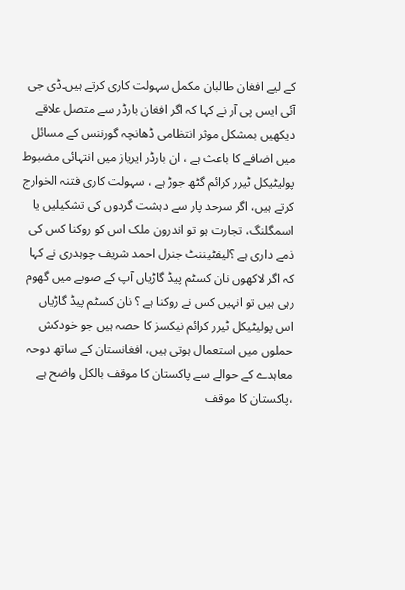کے لیے افغان طالبان مکمل سہولت کاری کرتے ہیں۔ڈی جی آئی ایس پی آر نے کہا کہ اگر افغان بارڈر سے متصل علاقے دیکھیں بمشکل موثر انتظامی ڈھانچہ گورننس کے مسائل میں اضافے کا باعث ہے ، ان بارڈر ایریاز میں انتہائی مضبوط پولیٹیکل ٹیرر کرائم گٹھ جوڑ ہے ، سہولت کاری فتنہ الخوارج کرتے ہیں، اگر سرحد پار سے دہشت گردوں کی تشکیلیں یا اسمگلنگ، تجارت ہو تو اندرون ملک اس کو روکنا کس کی ذمے داری ہے ؟لیفٹیننٹ جنرل احمد شریف چوہدری نے کہا کہ اگر لاکھوں نان کسٹم پیڈ گاڑیاں آپ کے صوبے میں گھوم رہی ہیں تو انہیں کس نے روکنا ہے ؟ نان کسٹم پیڈ گاڑیاں اس پولیٹیکل ٹیرر کرائم نیکسز کا حصہ ہیں جو خودکش حملوں میں استعمال ہوتی ہیں، افغانستان کے ساتھ دوحہ معاہدے کے حوالے سے پاکستان کا موقف بالکل واضح ہے ،پاکستان کا موقف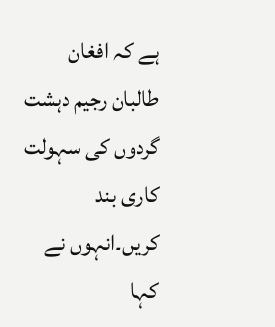ہے کہ افغان طالبان رجیم دہشت گردوں کی سہولت کاری بند کریں۔انہوں نے کہا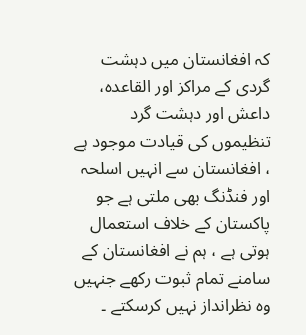کہ افغانستان میں دہشت گردی کے مراکز اور القاعدہ، داعش اور دہشت گرد تنظیموں کی قیادت موجود ہے ، افغانستان سے انہیں اسلحہ اور فنڈنگ بھی ملتی ہے جو پاکستان کے خلاف استعمال ہوتی ہے ، ہم نے افغانستان کے سامنے تمام ثبوت رکھے جنہیں وہ نظرانداز نہیں کرسکتے ۔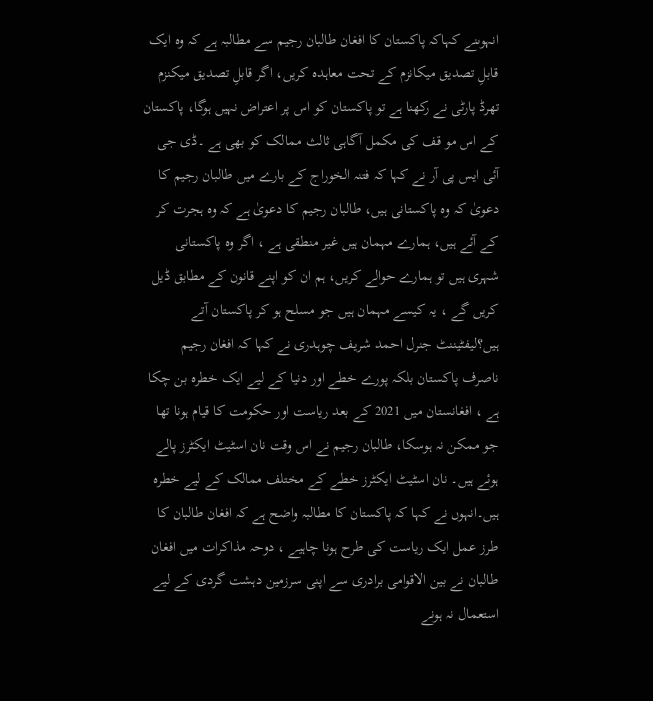انہوںنے کہاکہ پاکستان کا افغان طالبان رجیم سے مطالبہ ہے کہ وہ ایک قابلِ تصدیق میکانزم کے تحت معاہدہ کریں، اگر قابلِ تصدیق میکنزم تھرڈ پارٹی نے رکھنا ہے تو پاکستان کو اس پر اعتراض نہیں ہوگا، پاکستان کے اس مو قف کی مکمل آگاہی ثالث ممالک کو بھی ہے ۔ڈی جی آئی ایس پی آر نے کہا کہ فتنہ الخوراج کے بارے میں طالبان رجیم کا دعویٰ کہ وہ پاکستانی ہیں، طالبان رجیم کا دعویٰ ہے کہ وہ ہجرت کر کے آئے ہیں، ہمارے مہمان ہیں غیر منطقی ہے ، اگر وہ پاکستانی شہری ہیں تو ہمارے حوالے کریں، ہم ان کو اپنے قانون کے مطابق ڈیل کریں گے ، یہ کیسے مہمان ہیں جو مسلح ہو کر پاکستان آتے ہیں؟لیفٹیننٹ جنرل احمد شریف چوہدری نے کہا کہ افغان رجیم ناصرف پاکستان بلکہ پورے خطے اور دنیا کے لیے ایک خطرہ بن چکا ہے ، افغانستان میں 2021 کے بعد ریاست اور حکومت کا قیام ہونا تھا جو ممکن نہ ہوسکا، طالبان رجیم نے اس وقت نان اسٹیٹ ایکٹرز پالے ہوئے ہیں۔ نان اسٹیٹ ایکٹرز خطے کے مختلف ممالک کے لیے خطرہ ہیں۔انہوں نے کہا کہ پاکستان کا مطالبہ واضح ہے کہ افغان طالبان کا طرز عمل ایک ریاست کی طرح ہونا چاہیے ، دوحہ مذاکرات میں افغان طالبان نے بین الاقوامی برادری سے اپنی سرزمین دہشت گردی کے لیے استعمال نہ ہونے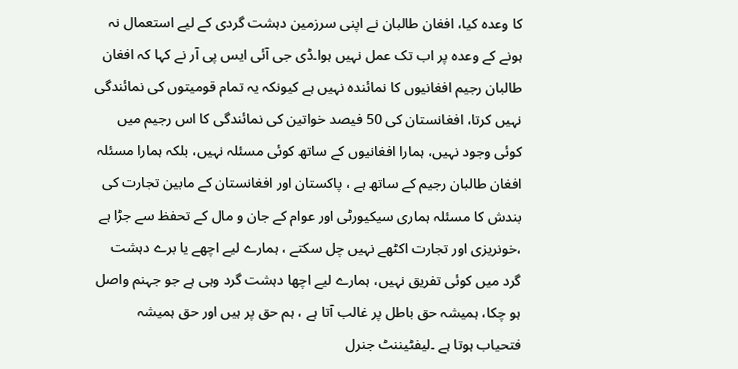کا وعدہ کیا، افغان طالبان نے اپنی سرزمین دہشت گردی کے لیے استعمال نہ ہونے کے وعدہ پر اب تک عمل نہیں ہوا۔ڈی جی آئی ایس پی آر نے کہا کہ افغان طالبان رجیم افغانیوں کا نمائندہ نہیں ہے کیونکہ یہ تمام قومیتوں کی نمائندگی نہیں کرتا، افغانستان کی 50 فیصد خواتین کی نمائندگی کا اس رجیم میں کوئی وجود نہیں، ہمارا افغانیوں کے ساتھ کوئی مسئلہ نہیں، بلکہ ہمارا مسئلہ افغان طالبان رجیم کے ساتھ ہے ، پاکستان اور افغانستان کے مابین تجارت کی بندش کا مسئلہ ہماری سیکیورٹی اور عوام کے جان و مال کے تحفظ سے جڑا ہے ،خونریزی اور تجارت اکٹھے نہیں چل سکتے ، ہمارے لیے اچھے یا برے دہشت گرد میں کوئی تفریق نہیں، ہمارے لیے اچھا دہشت گرد وہی ہے جو جہنم واصل ہو چکا، ہمیشہ حق باطل پر غالب آتا ہے ، ہم حق پر ہیں اور حق ہمیشہ فتحیاب ہوتا ہے ۔لیفٹیننٹ جنرل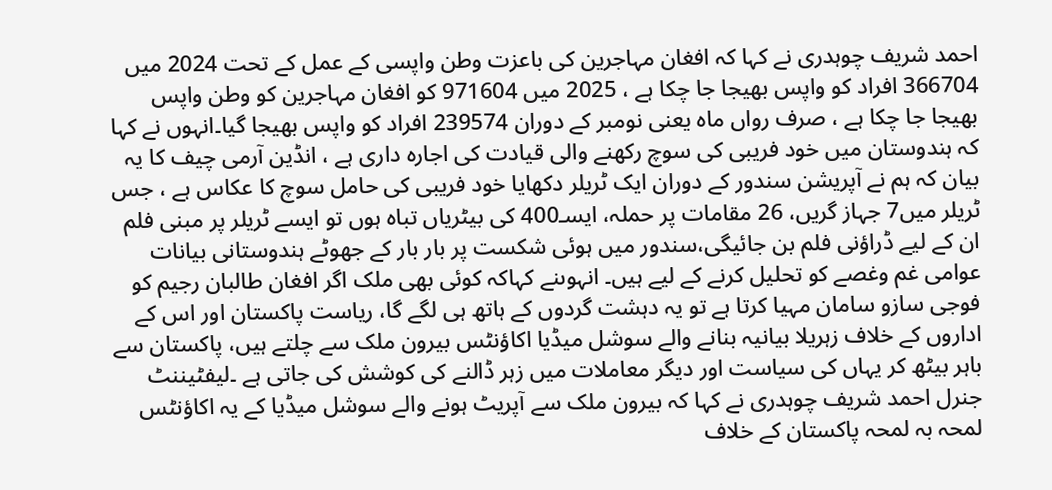احمد شریف چوہدری نے کہا کہ افغان مہاجرین کی باعزت وطن واپسی کے عمل کے تحت 2024 میں 366704 افراد کو واپس بھیجا جا چکا ہے ، 2025 میں 971604 کو افغان مہاجرین کو وطن واپس بھیجا جا چکا ہے ، صرف رواں ماہ یعنی نومبر کے دوران 239574 افراد کو واپس بھیجا گیا۔انہوں نے کہا کہ ہندوستان میں خود فریبی کی سوچ رکھنے والی قیادت کی اجارہ داری ہے ، انڈین آرمی چیف کا یہ بیان کہ ہم نے آپریشن سندور کے دوران ایک ٹریلر دکھایا خود فریبی کی حامل سوچ کا عکاس ہے ، جس ٹریلر میں7 جہاز گریں، 26 مقامات پر حملہ، ایسـ400 کی بیٹریاں تباہ ہوں تو ایسے ٹریلر پر مبنی فلم ان کے لیے ڈراؤنی فلم بن جائیگی،سندور میں ہوئی شکست پر بار بار کے جھوٹے ہندوستانی بیانات عوامی غم وغصے کو تحلیل کرنے کے لیے ہیں۔ انہوںنے کہاکہ کوئی بھی ملک اگر افغان طالبان رجیم کو فوجی سازو سامان مہیا کرتا ہے تو یہ دہشت گردوں کے ہاتھ ہی لگے گا، ریاست پاکستان اور اس کے اداروں کے خلاف زہریلا بیانیہ بنانے والے سوشل میڈیا اکاؤنٹس بیرون ملک سے چلتے ہیں، پاکستان سے باہر بیٹھ کر یہاں کی سیاست اور دیگر معاملات میں زہر ڈالنے کی کوشش کی جاتی ہے ۔لیفٹیننٹ جنرل احمد شریف چوہدری نے کہا کہ بیرون ملک سے آپریٹ ہونے والے سوشل میڈیا کے یہ اکاؤنٹس لمحہ بہ لمحہ پاکستان کے خلاف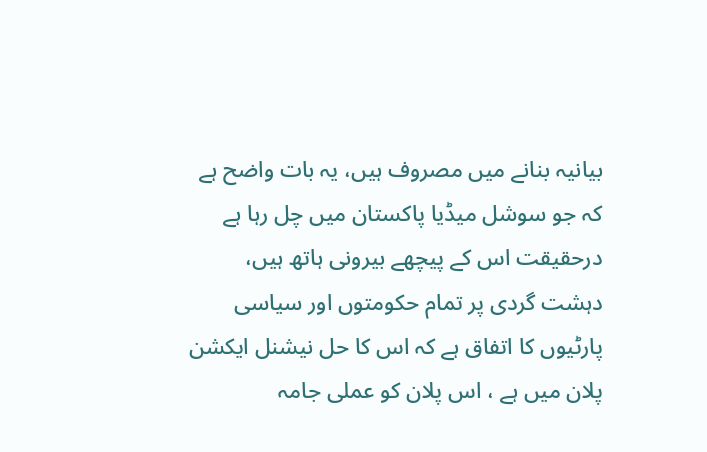بیانیہ بنانے میں مصروف ہیں، یہ بات واضح ہے کہ جو سوشل میڈیا پاکستان میں چل رہا ہے درحقیقت اس کے پیچھے بیرونی ہاتھ ہیں، دہشت گردی پر تمام حکومتوں اور سیاسی پارٹیوں کا اتفاق ہے کہ اس کا حل نیشنل ایکشن پلان میں ہے ، اس پلان کو عملی جامہ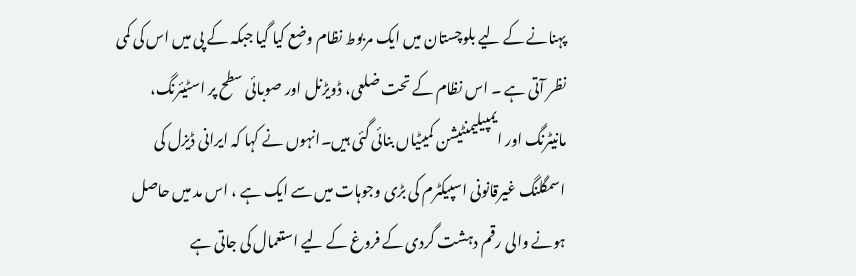پہنانے کے لیے بلوچستان میں ایک مربوط نظام وضع کیا گیا جبکہ کے پی میں اس کی کمی نظر آتی ہے ۔ اس نظام کے تحت ضلعی، ڈویڑنل اور صوبائی سطح پر اسٹیئرنگ، مانیٹرنگ اور ایمپیلیمنٹیشن کمیٹیاں بنائی گئی ہیں۔انہوں نے کہا کہ ایرانی ڈیزل کی اسمگلنگ غیرقانونی اسپیکٹرم کی بڑی وجوہات میں سے ایک ہے ، اس مد میں حاصل ہونے والی رقم دہشت گردی کے فروغ کے لیے استعمال کی جاتی ہے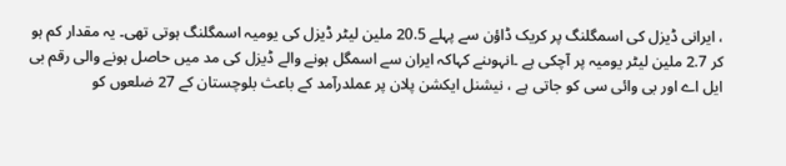، ایرانی ڈیزل کی اسمگلنگ پر کریک ڈاؤن سے پہلے 20.5 ملین لیٹر ڈیزل کی یومیہ اسمگلنگ ہوتی تھی۔ یہ مقدار کم ہو کر 2.7 ملین لیٹر یومیہ پر آچکی ہے ۔انہوںنے کہاکہ ایران سے اسمگل ہونے والے ڈیزل کی مد میں حاصل ہونے والی رقم بی ایل اے اور بی وائی سی کو جاتی ہے ، نیشنل ایکشن پلان پر عملدرآمد کے باعث بلوچستان کے 27 ضلعوں کو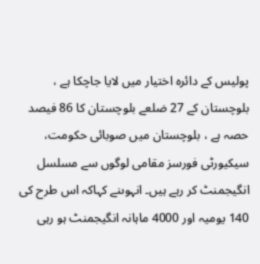پولیس کے دائرہ اختیار میں لایا جاچکا ہے ، بلوچستان کے 27 ضلعے بلوچستان کا 86 فیصد حصہ ہے ، بلوچستان میں صوبائی حکومت، سیکیورٹی فورسز مقامی لوگوں سے مسلسل انگیجمنٹ کر رہے ہیں۔ انہوںنے کہاکہ اس طرح کی 140 یومیہ اور 4000 ماہانہ انگیجمنٹ ہو رہی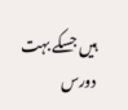ہیں جسکے بہت دورس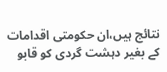نتائج ہیں،ان حکومتی اقدامات کے بغیر دہشت گردی کو قابو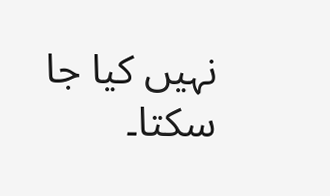نہیں کیا جا سکتا۔